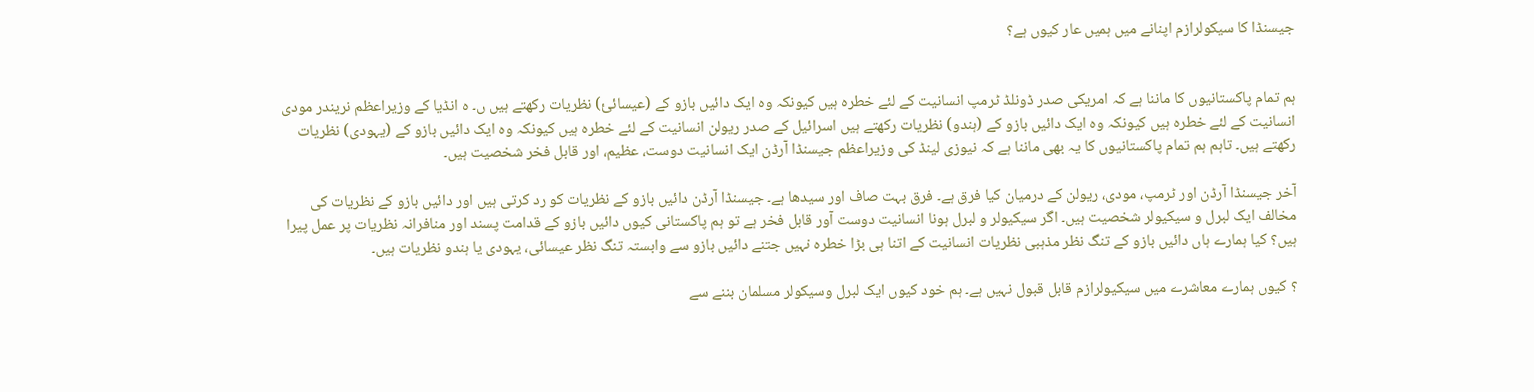جیسنڈا کا سیکولرازم اپنانے میں ہمیں عار کیوں ہے؟


ہم تمام پاکستانیوں کا ماننا ہے کہ امریکی صدر ڈونلڈ ٹرمپ انسانیت کے لئے خطرہ ہیں کیونکہ وہ ایک دائیں بازو کے (عیسائئ) نظریات رکھتے ہیں ں۔ ہ انڈیا کے وزیراعظم نریندر مودی انسانیت کے لئے خطرہ ہیں کیونکہ وہ ایک دائیں بازو کے (ہندو) نظریات رکھتے ہیں اسرائیل کے صدر ریولن انسانیت کے لئے خطرہ ہیں کیونکہ وہ ایک دائیں بازو کے (یہودی) نظریات رکھتے ہیں۔ تاہم ہم تمام پاکستانیوں کا یہ بھی ماننا ہے کہ نیوزی لینڈ کی وزیراعظم جیسنڈا آرڈن ایک انسانیت دوست، عظیم، اور قابل فخر شخصیت ہیں۔

آخر جیسنڈا آرڈن اور ٹرمپ، مودی، ریولن کے درمیان کیا فرق ہے۔ فرق بہت صاف اور سیدھا ہے۔ جیسنڈا آرڈن دائیں بازو کے نظریات کو رد کرتی ہیں اور دائیں بازو کے نظریات کی مخالف ایک لبرل و سیکیولر شخصیت ہیں۔ اگر سیکیولر و لبرل ہونا انسانیت دوست آور قابل فخر ہے تو ہم پاکستانی کیوں دائیں بازو کے قدامت پسند اور منافرانہ نظریات پر عمل پیرا ہیں؟ کیا ہمارے ہاں دائیں بازو کے تنگ نظر مذہبی نظریات انسانیت کے اتنا ہی بڑا خطرہ نہیں جتنے دائیں بازو سے وابستہ تنگ نظر عیسائی، یہودی یا ہندو نظریات ہیں۔

؟ کیوں ہمارے معاشرے میں سیکیولرازم قابل قبول نہیں ہے۔ ہم خود کیوں ایک لبرل وسیکولر مسلمان بننے سے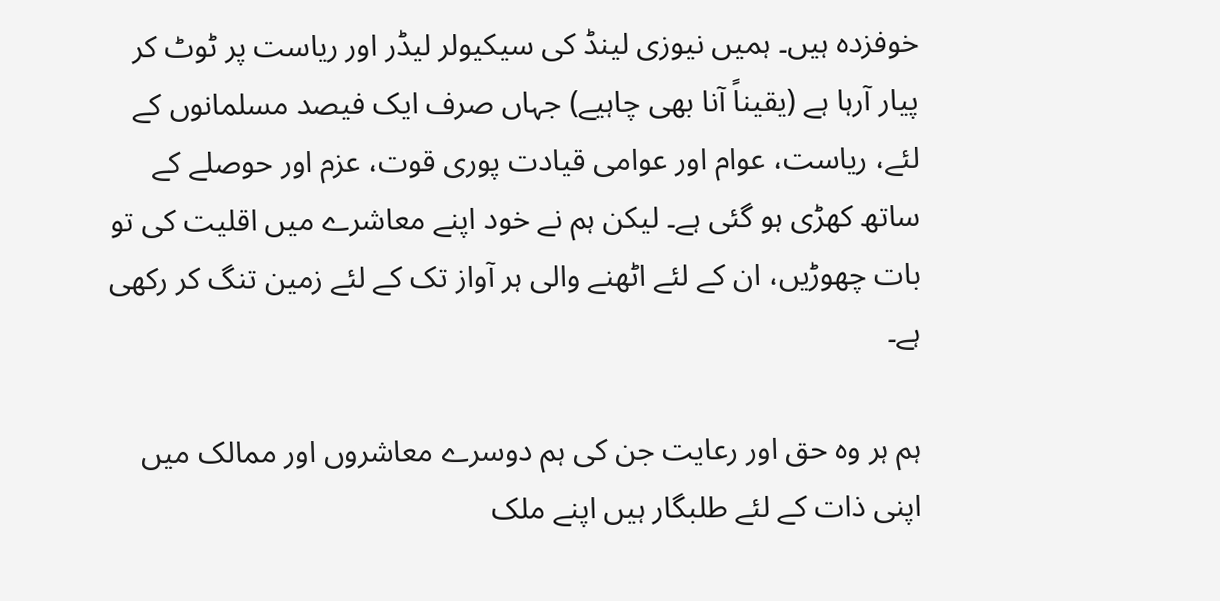خوفزدہ ہیں۔ ہمیں نیوزی لینڈ کی سیکیولر لیڈر اور ریاست پر ٹوٹ کر پیار آرہا ہے (یقیناً آنا بھی چاہیے) جہاں صرف ایک فیصد مسلمانوں کے لئے، ریاست، عوام اور عوامی قیادت پوری قوت، عزم اور حوصلے کے ساتھ کھڑی ہو گئی ہے۔ لیکن ہم نے خود اپنے معاشرے میں اقلیت کی تو بات چھوڑیں، ان کے لئے اٹھنے والی ہر آواز تک کے لئے زمین تنگ کر رکھی ہے۔

ہم ہر وہ حق اور رعایت جن کی ہم دوسرے معاشروں اور ممالک میں اپنی ذات کے لئے طلبگار ہیں اپنے ملک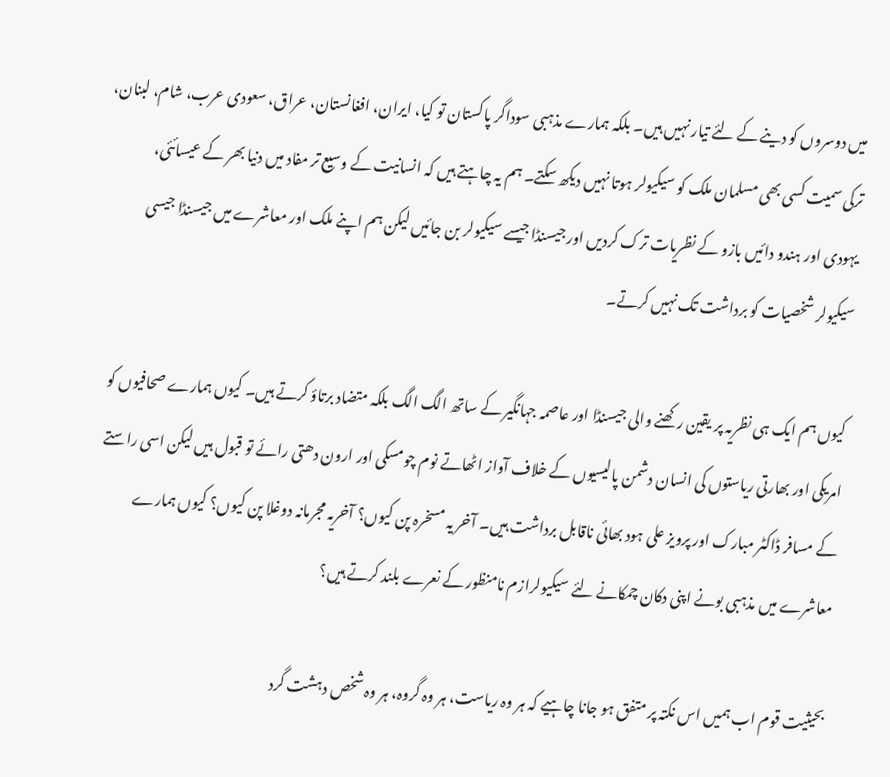میں دوسروں کو دینے کے لئے تیار نہیں ہیں۔ بلکہ ہمارے مذہبی سوداگر پاکستان تو کیا، ایران، افغانستان، عراق، سعودی عرب، شام، لبنان، ترکی سمیت کسی بھی مسلمان ملک کو سیکیولر ہوتا نہیں دیکھ سکتے۔ ہم یہ چاہتے ہیں کہ انسانیت کے وسیع تر مفاد میں دنیا بھر کے عیسائئی، یہودی اور ہندو دائیں بازو کے نظریات ترک کردیں اور جیسنڈا جیسے سیکیولر بن جائیں لیکن ہم اپنے ملک اور معاشرے میں جیسنڈا جیسی سیکیولر شخصیات کو برداشت تک نہیں کرتے۔

کیوں ہم ایک ہی نظریہ پر یقین رکھنے والی جیسنڈا اور عاصمہ جہانگیر کے ساتھ الگ الگ بلکہ متضاد برتاؤ کرتے ہیں۔ کیوں ہمارے صحافیوں کو امریکی اور بھارتی ریاستوں کی انسان دشمن پالیسیوں کے خلاف آواز اٹھاتے نوم چومسکی اور ارون دھتی رائے تو قبول ہیں لیکن اسی راستے کے مسافر ڈاکٹر مبارک اور پرویز علی ہود بھائی ناقابل برداشت ہیں۔ آخر یہ مسخرہ پن کیوں؟ آخریہ مجرمانہ دوغلا پن کیوں؟ کیوں ہمارے معاشرے میں مذہبی بونے اپنی دکان چمکانے لئے سیکیولرازم نامنظور کے نعرے بلند کرتے ہیں؟

بحیثیت قوم اب ہمیں اس نکتہ پر متفق ہو جانا چاہیے کہ ہر وہ ریاست، ہر وہ گروہ، ہر وہ شخص دہشت گرد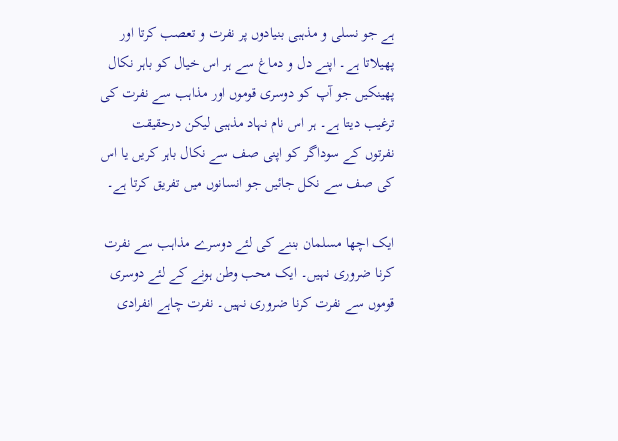ہے جو نسلی و مذہبی بنیادوں پر نفرت و تعصب کرتا اور پھیلاتا ہے۔ اپنے دل و دماغ سے ہر اس خیال کو باہر نکال پھینکیں جو آپ کو دوسری قوموں اور مذاہب سے نفرت کی ترغیب دیتا ہے۔ ہر اس نام نہاد مذہبی لیکن درحقیقت نفرتوں کے سوداگر کو اپنی صف سے نکال باہر کریں یا اس کی صف سے نکل جائیں جو انسانوں میں تفریق کرتا ہے۔

ایک اچھا مسلمان بننے کی لئے دوسرے مذاہب سے نفرت کرنا ضروری نہیں۔ ایک محب وطن ہونے کے لئے دوسری قوموں سے نفرت کرنا ضروری نہیں۔ نفرت چاہے انفرادی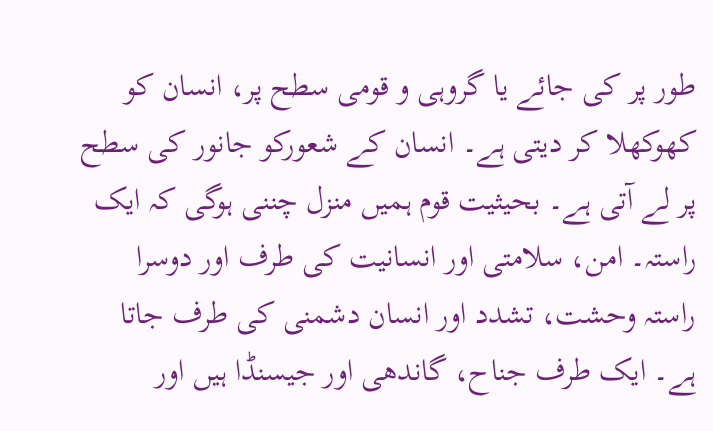طور پر کی جائے یا گروہی و قومی سطح پر، انسان کو کھوکھلا کر دیتی ہے۔ انسان کے شعورکو جانور کی سطح پر لے آتی ہے۔ بحیثیت قوم ہمیں منزل چننی ہوگی کہ ایک راستہ۔ امن، سلامتی اور انسانیت کی طرف اور دوسرا راستہ وحشت، تشدد اور انسان دشمنی کی طرف جاتا ہے۔ ایک طرف جناح، گاندھی اور جیسنڈا ہیں اور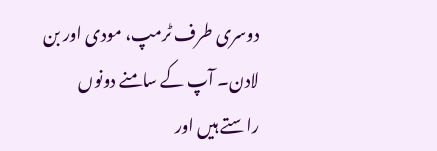دوسری طرف ٹرمپ، مودی اور بن لادن۔ آپ کے سامنے دونوں راستے ہیں اور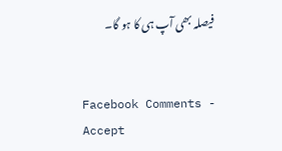فیصلہ بھی آپ ہی کا ہو گا۔


Facebook Comments - Accept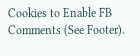Cookies to Enable FB Comments (See Footer).